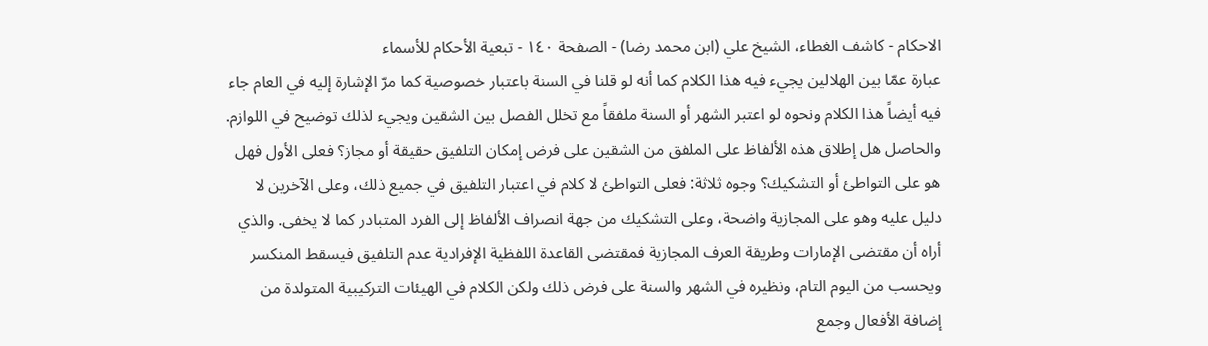الاحكام - كاشف الغطاء، الشيخ علي (ابن محمد رضا) - الصفحة ١٤٠ - تبعية الأحكام للأسماء
عبارة عمّا بين الهلالين يجيء فيه هذا الكلام كما أنه لو قلنا في السنة باعتبار خصوصية كما مرّ الإشارة إليه في العام جاء فيه أيضاً هذا الكلام ونحوه لو اعتبر الشهر أو السنة ملفقاً مع تخلل الفصل بين الشقين ويجيء لذلك توضيح في اللوازم.
والحاصل هل إطلاق هذه الألفاظ على الملفق من الشقين على فرض إمكان التلفيق حقيقة أو مجاز؟ فعلى الأول فهل هو على التواطئ أو التشكيك؟ وجوه ثلاثة: فعلى التواطئ لا كلام في اعتبار التلفيق في جميع ذلك، وعلى الآخرين لا دليل عليه وهو على المجازية واضحة، وعلى التشكيك من جهة انصراف الألفاظ إلى الفرد المتبادر كما لا يخفى. والذي أراه أن مقتضى الإمارات وطريقة العرف المجازية فمقتضى القاعدة اللفظية الإفرادية عدم التلفيق فيسقط المنكسر ويحسب من اليوم التام، ونظيره في الشهر والسنة على فرض ذلك ولكن الكلام في الهيئات التركيبية المتولدة من إضافة الأفعال وجمع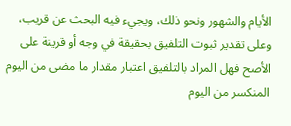الأيام والشهور ونحو ذلك، ويجيء فيه البحث عن قريب، وعلى تقدير ثبوت التلفيق بحقيقة في وجه أو قرينة على الأصح فهل المراد بالتلفيق اعتبار مقدار ما مضى من اليوم المنكسر من اليوم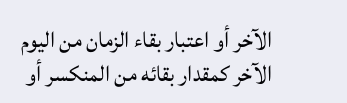الآخر أو اعتبار بقاء الزمان من اليوم الآخر كمقدار بقائه من المنكسر أو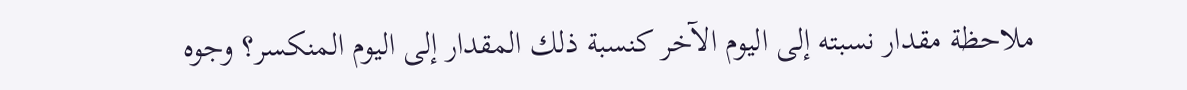ملاحظة مقدار نسبته إلى اليوم الآخر كنسبة ذلك المقدار إلى اليوم المنكسر؟ وجوه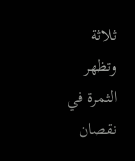ثلاثة وتظهر الثمرة في نقصان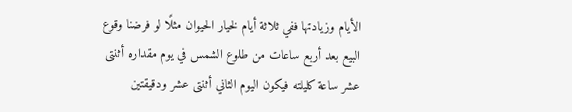الأيام وزيادتها ففي ثلاثة أيام لخيار الحيوان مثلًا لو فرضنا وقوع البيع بعد أربع ساعات من طلوع الشمس في يوم مقداره أثنتى عشر ساعة كليلته فيكون اليوم الثاني أثنتى عشر ودقيقتين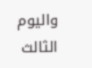واليوم الثالث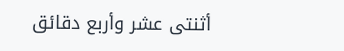أثنتى عشر وأربع دقائق